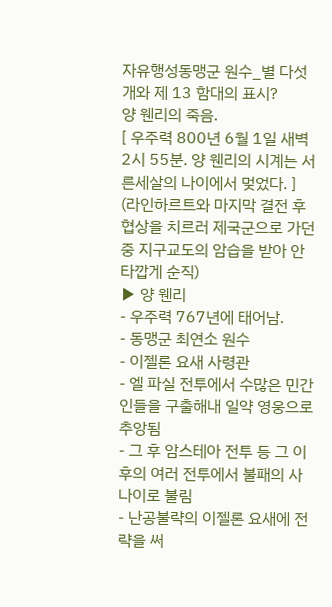자유행성동맹군 원수_별 다섯개와 제 13 함대의 표시?
양 웬리의 죽음.
[ 우주력 800년 6월 1일 새벽 2시 55분. 양 웬리의 시계는 서른세살의 나이에서 멎었다. ]
(라인하르트와 마지막 결전 후 협상을 치르러 제국군으로 가던중 지구교도의 암습을 받아 안타깝게 순직)
▶ 양 웬리
- 우주력 767년에 태어남.
- 동맹군 최연소 원수
- 이젤론 요새 사령관
- 엘 파실 전투에서 수많은 민간인들을 구출해내 일약 영웅으로 추앙됨
- 그 후 암스테아 전투 등 그 이후의 여러 전투에서 불패의 사나이로 불림
- 난공불략의 이젤론 요새에 전략을 써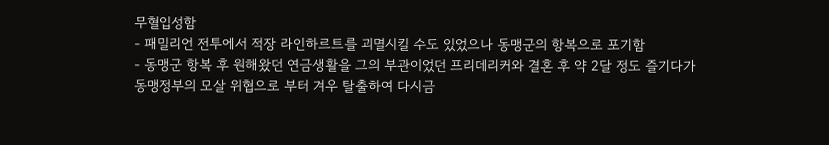무혈입성함
- 패밀리언 전투에서 적장 라인하르트를 괴멸시킬 수도 있었으나 동맹군의 항복으로 포기함
- 동맹군 항복 후 원해왔던 연금생활을 그의 부관이었던 프리데리커와 결혼 후 약 2달 정도 즐기다가
동맹정부의 모살 위협으로 부터 겨우 탈출하여 다시금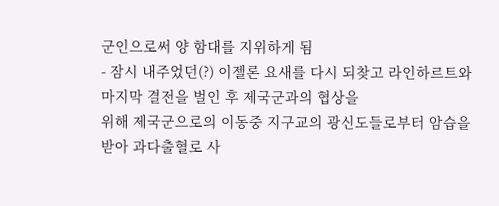군인으로써 양 함대를 지위하게 됨
- 잠시 내주었던(?) 이젤론 요새를 다시 되찾고 라인하르트와 마지막 결전을 벌인 후 제국군과의 협상을
위해 제국군으로의 이동중 지구교의 광신도들로부터 암습을 받아 과다출혈로 사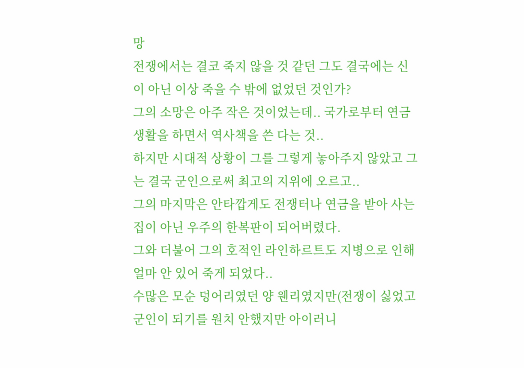망
전쟁에서는 결코 죽지 않을 것 같던 그도 결국에는 신이 아닌 이상 죽을 수 밖에 없었던 것인가?
그의 소망은 아주 작은 것이었는데.. 국가로부터 연금생활을 하면서 역사책을 쓴 다는 것..
하지만 시대적 상황이 그를 그렇게 놓아주지 않았고 그는 결국 군인으로써 최고의 지위에 오르고..
그의 마지막은 안타깝게도 전쟁터나 연금을 받아 사는 집이 아닌 우주의 한복판이 되어버렸다.
그와 더불어 그의 호적인 라인하르트도 지병으로 인해 얼마 안 있어 죽게 되었다..
수많은 모순 덩어리였던 양 웬리였지만(전쟁이 싫었고 군인이 되기를 원치 안했지만 아이러니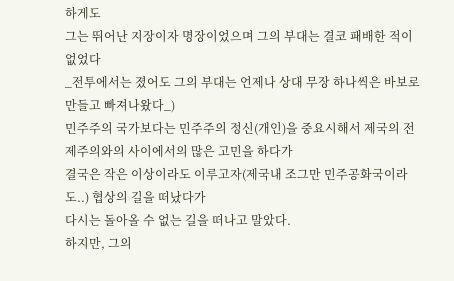하게도
그는 뛰어난 지장이자 명장이었으며 그의 부대는 결코 패배한 적이 없었다
_전투에서는 졌어도 그의 부대는 언제나 상대 무장 하나씩은 바보로 만들고 빠져나왔다_)
민주주의 국가보다는 민주주의 정신(개인)을 중요시해서 제국의 전제주의와의 사이에서의 많은 고민을 하다가
결국은 작은 이상이라도 이루고자(제국내 조그만 민주공화국이라도..) 협상의 길을 떠났다가
다시는 돌아올 수 없는 길을 떠나고 말았다.
하지만, 그의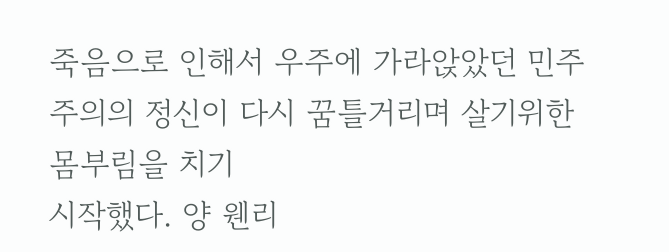죽음으로 인해서 우주에 가라앉았던 민주주의의 정신이 다시 꿈틀거리며 살기위한 몸부림을 치기
시작했다. 양 웬리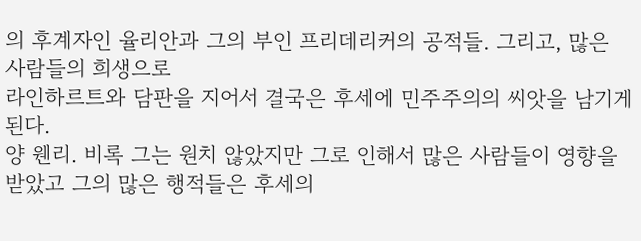의 후계자인 율리안과 그의 부인 프리데리커의 공적들. 그리고, 많은 사람들의 희생으로
라인하르트와 담판을 지어서 결국은 후세에 민주주의의 씨앗을 남기게 된다.
양 웬리. 비록 그는 원치 않았지만 그로 인해서 많은 사람들이 영향을 받았고 그의 많은 행적들은 후세의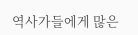역사가들에게 많은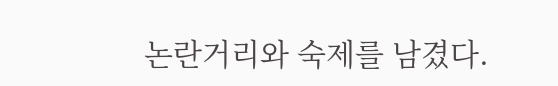논란거리와 숙제를 남겼다.